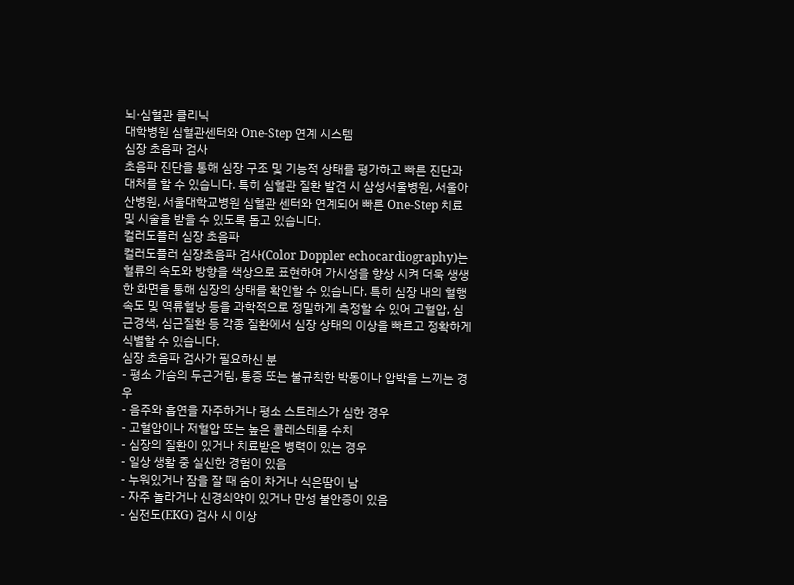뇌·심혈관 클리닉
대학병원 심혈관센터와 One-Step 연계 시스템
심장 초음파 검사
초음파 진단을 통해 심장 구조 및 기능적 상태를 평가하고 빠른 진단과 대처를 할 수 있습니다. 특히 심혈관 질환 발견 시 삼성서울병원, 서울아산병원, 서울대학교병원 심혈관 센터와 연계되어 빠른 One-Step 치료 및 시술을 받을 수 있도록 돕고 있습니다.
컬러도플러 심장 초음파
컬러도플러 심장초음파 검사(Color Doppler echocardiography)는 혈류의 속도와 방향을 색상으로 표현하여 가시성을 향상 시켜 더욱 생생한 화면을 통해 심장의 상태를 확인할 수 있습니다. 특히 심장 내의 혈행속도 및 역류혈낭 등을 과학적으로 정밀하게 측정할 수 있어 고혈압, 심근경색, 심근질환 등 각종 질환에서 심장 상태의 이상을 빠르고 정확하게 식별할 수 있습니다.
심장 초음파 검사가 필요하신 분
- 평소 가슴의 두근거림, 통증 또는 불규칙한 박동이나 압박을 느끼는 경우
- 음주와 흡연을 자주하거나 평소 스트레스가 심한 경우
- 고혈압이나 저혈압 또는 높은 콜레스테롤 수치
- 심장의 질환이 있거나 치료받은 병력이 있는 경우
- 일상 생활 중 실신한 경험이 있음
- 누워있거나 잠을 잘 때 숨이 차거나 식은땀이 남
- 자주 놀라거나 신경쇠약이 있거나 만성 불안증이 있음
- 심전도(EKG) 검사 시 이상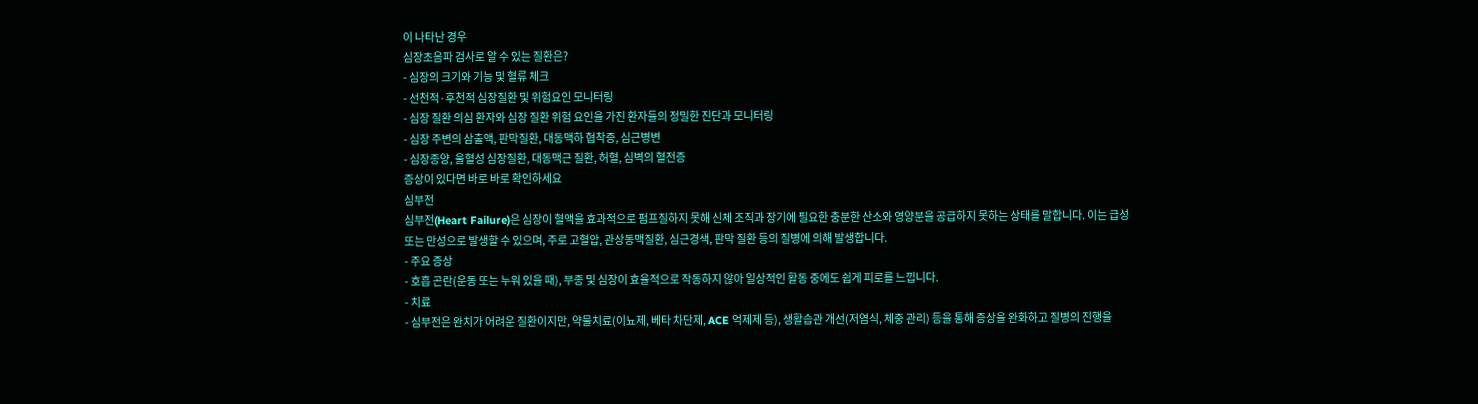이 나타난 경우
심장초음파 검사로 알 수 있는 질환은?
- 심장의 크기와 기능 및 혈류 체크
- 선천적·후천적 심장질환 및 위험요인 모니터링
- 심장 질환 의심 환자와 심장 질환 위험 요인을 가진 환자들의 정밀한 진단과 모니터링
- 심장 주변의 삼출액, 판막질환, 대동맥하 협착증, 심근병변
- 심장종양, 울혈성 심장질환, 대동맥근 질환, 허혈, 심벽의 혈전증
증상이 있다면 바로 바로 확인하세요
심부전
심부전(Heart Failure)은 심장이 혈액을 효과적으로 펌프질하지 못해 신체 조직과 장기에 필요한 충분한 산소와 영양분을 공급하지 못하는 상태를 말합니다. 이는 급성 또는 만성으로 발생할 수 있으며, 주로 고혈압, 관상동맥질환, 심근경색, 판막 질환 등의 질병에 의해 발생합니다.
- 주요 증상
- 호흡 곤란(운동 또는 누워 있을 때), 부종 및 심장이 효율적으로 작동하지 않아 일상적인 활동 중에도 쉽게 피로를 느낍니다.
- 치료
- 심부전은 완치가 어려운 질환이지만, 약물치료(이뇨제, 베타 차단제, ACE 억제제 등), 생활습관 개선(저염식, 체중 관리) 등을 통해 증상을 완화하고 질병의 진행을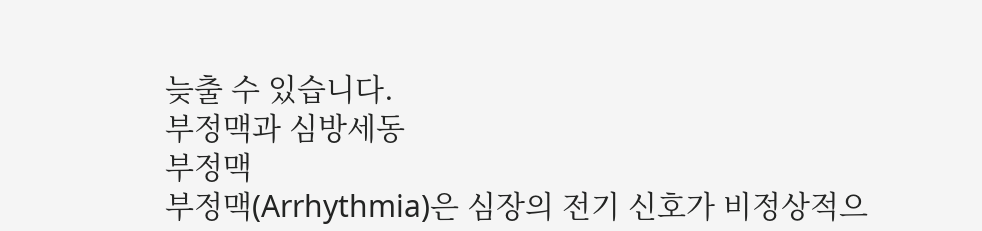늦출 수 있습니다.
부정맥과 심방세동
부정맥
부정맥(Arrhythmia)은 심장의 전기 신호가 비정상적으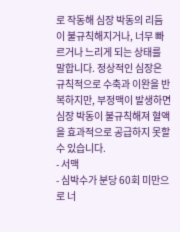로 작동해 심장 박동의 리듬이 불규칙해지거나, 너무 빠르거나 느리게 되는 상태를 말합니다. 정상적인 심장은 규칙적으로 수축과 이완을 반복하지만, 부정맥이 발생하면 심장 박동이 불규칙해져 혈액을 효과적으로 공급하지 못할 수 있습니다.
- 서맥
- 심박수가 분당 60회 미만으로 너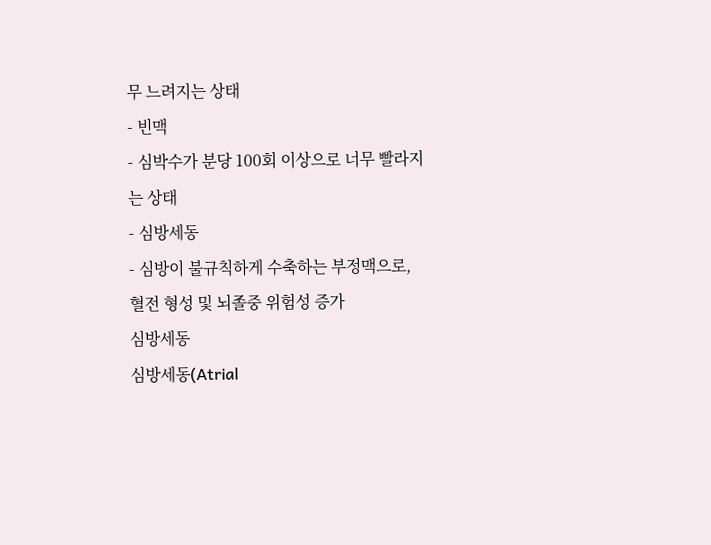무 느려지는 상태
- 빈맥
- 심박수가 분당 100회 이상으로 너무 빨라지는 상태
- 심방세동
- 심방이 불규칙하게 수축하는 부정맥으로, 혈전 형성 및 뇌졸중 위험성 증가
심방세동
심방세동(Atrial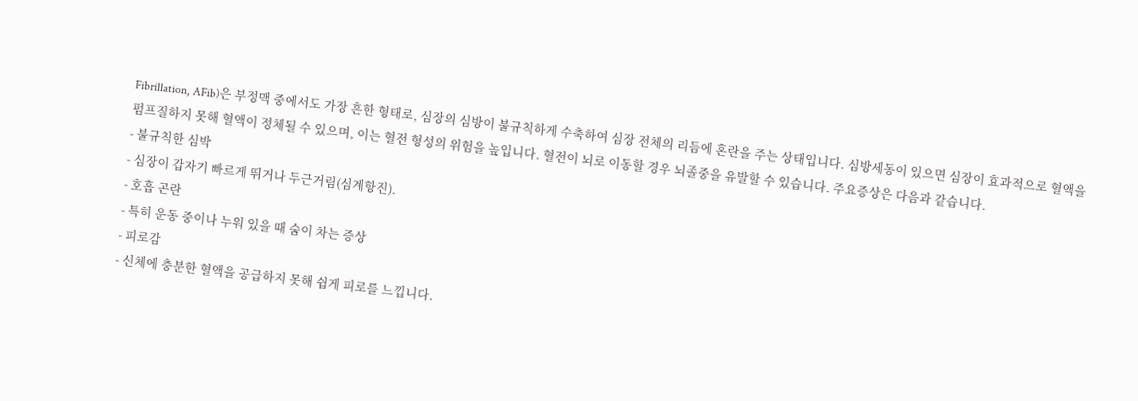Fibrillation, AFib)은 부정맥 중에서도 가장 흔한 형태로, 심장의 심방이 불규칙하게 수축하여 심장 전체의 리듬에 혼란을 주는 상태입니다. 심방세동이 있으면 심장이 효과적으로 혈액을 펌프질하지 못해 혈액이 정체될 수 있으며, 이는 혈전 형성의 위험을 높입니다. 혈전이 뇌로 이동할 경우 뇌졸중을 유발할 수 있습니다. 주요증상은 다음과 같습니다.
- 불규칙한 심박
- 심장이 갑자기 빠르게 뛰거나 두근거림(심계항진).
- 호흡 곤란
- 특히 운동 중이나 누워 있을 때 숨이 차는 증상
- 피로감
- 신체에 충분한 혈액을 공급하지 못해 쉽게 피로를 느낍니다.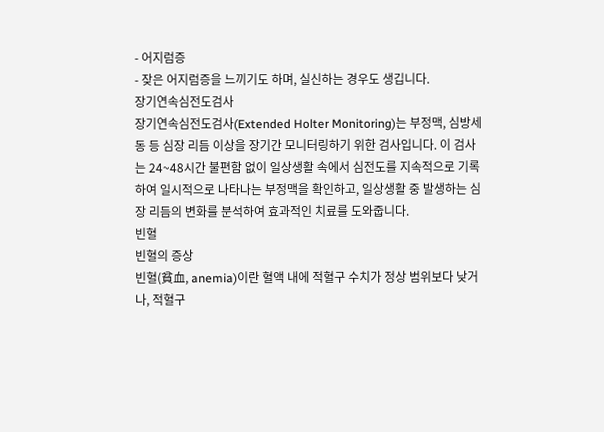- 어지럼증
- 잦은 어지럼증을 느끼기도 하며, 실신하는 경우도 생깁니다.
장기연속심전도검사
장기연속심전도검사(Extended Holter Monitoring)는 부정맥, 심방세동 등 심장 리듬 이상을 장기간 모니터링하기 위한 검사입니다. 이 검사는 24~48시간 불편함 없이 일상생활 속에서 심전도를 지속적으로 기록하여 일시적으로 나타나는 부정맥을 확인하고, 일상생활 중 발생하는 심장 리듬의 변화를 분석하여 효과적인 치료를 도와줍니다.
빈혈
빈혈의 증상
빈혈(貧血, anemia)이란 혈액 내에 적혈구 수치가 정상 범위보다 낮거나, 적혈구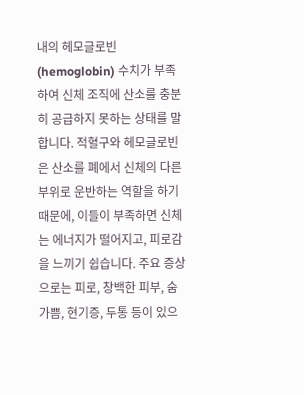내의 헤모글로빈(hemoglobin) 수치가 부족하여 신체 조직에 산소를 충분히 공급하지 못하는 상태를 말합니다. 적혈구와 헤모글로빈은 산소를 폐에서 신체의 다른 부위로 운반하는 역할을 하기 때문에, 이들이 부족하면 신체는 에너지가 떨어지고, 피로감을 느끼기 쉽습니다. 주요 증상으로는 피로, 창백한 피부, 숨 가쁨, 현기증, 두통 등이 있으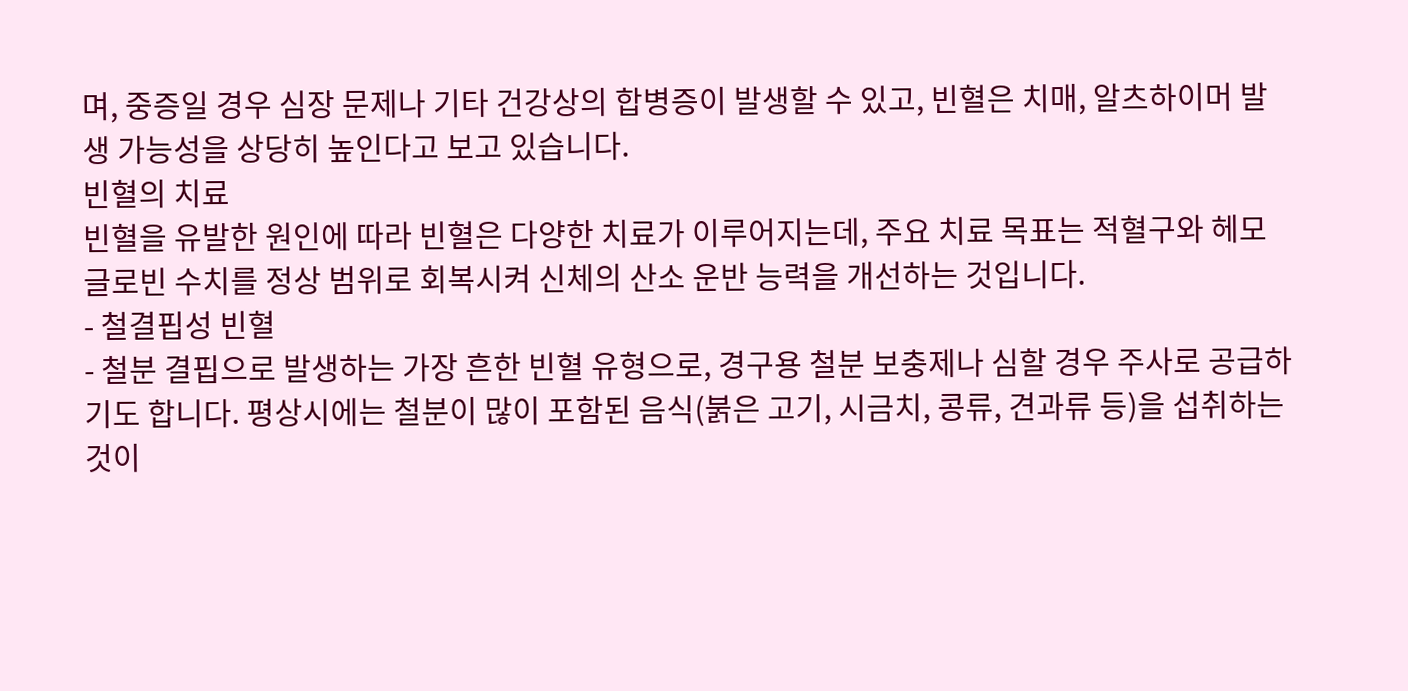며, 중증일 경우 심장 문제나 기타 건강상의 합병증이 발생할 수 있고, 빈혈은 치매, 알츠하이머 발생 가능성을 상당히 높인다고 보고 있습니다.
빈혈의 치료
빈혈을 유발한 원인에 따라 빈혈은 다양한 치료가 이루어지는데, 주요 치료 목표는 적혈구와 헤모글로빈 수치를 정상 범위로 회복시켜 신체의 산소 운반 능력을 개선하는 것입니다.
- 철결핍성 빈혈
- 철분 결핍으로 발생하는 가장 흔한 빈혈 유형으로, 경구용 철분 보충제나 심할 경우 주사로 공급하기도 합니다. 평상시에는 철분이 많이 포함된 음식(붉은 고기, 시금치, 콩류, 견과류 등)을 섭취하는 것이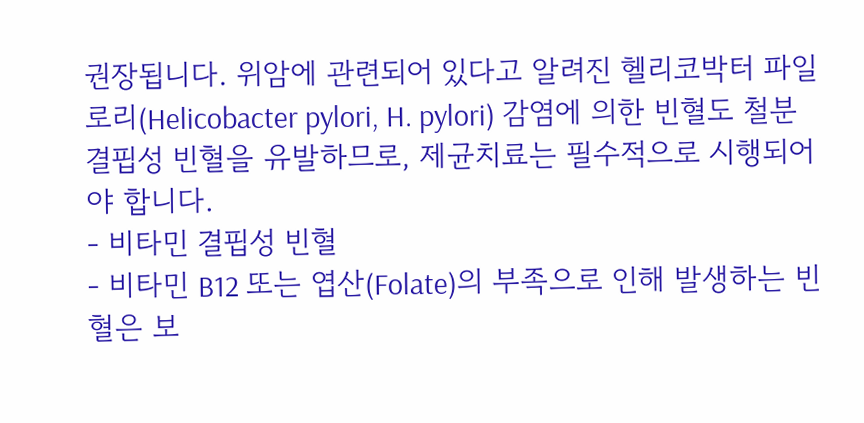권장됩니다. 위암에 관련되어 있다고 알려진 헬리코박터 파일로리(Helicobacter pylori, H. pylori) 감염에 의한 빈혈도 철분 결핍성 빈혈을 유발하므로, 제균치료는 필수적으로 시행되어야 합니다.
- 비타민 결핍성 빈혈
- 비타민 B12 또는 엽산(Folate)의 부족으로 인해 발생하는 빈혈은 보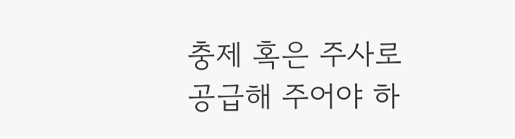충제 혹은 주사로 공급해 주어야 하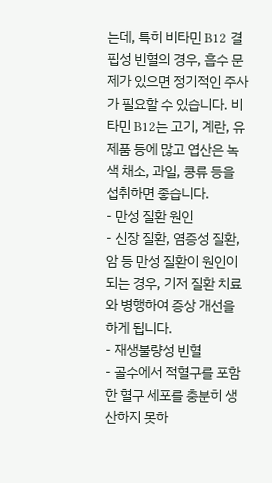는데, 특히 비타민 B12 결핍성 빈혈의 경우, 흡수 문제가 있으면 정기적인 주사가 필요할 수 있습니다. 비타민 B12는 고기, 계란, 유제품 등에 많고 엽산은 녹색 채소, 과일, 콩류 등을 섭취하면 좋습니다.
- 만성 질환 원인
- 신장 질환, 염증성 질환, 암 등 만성 질환이 원인이 되는 경우, 기저 질환 치료와 병행하여 증상 개선을 하게 됩니다.
- 재생불량성 빈혈
- 골수에서 적혈구를 포함한 혈구 세포를 충분히 생산하지 못하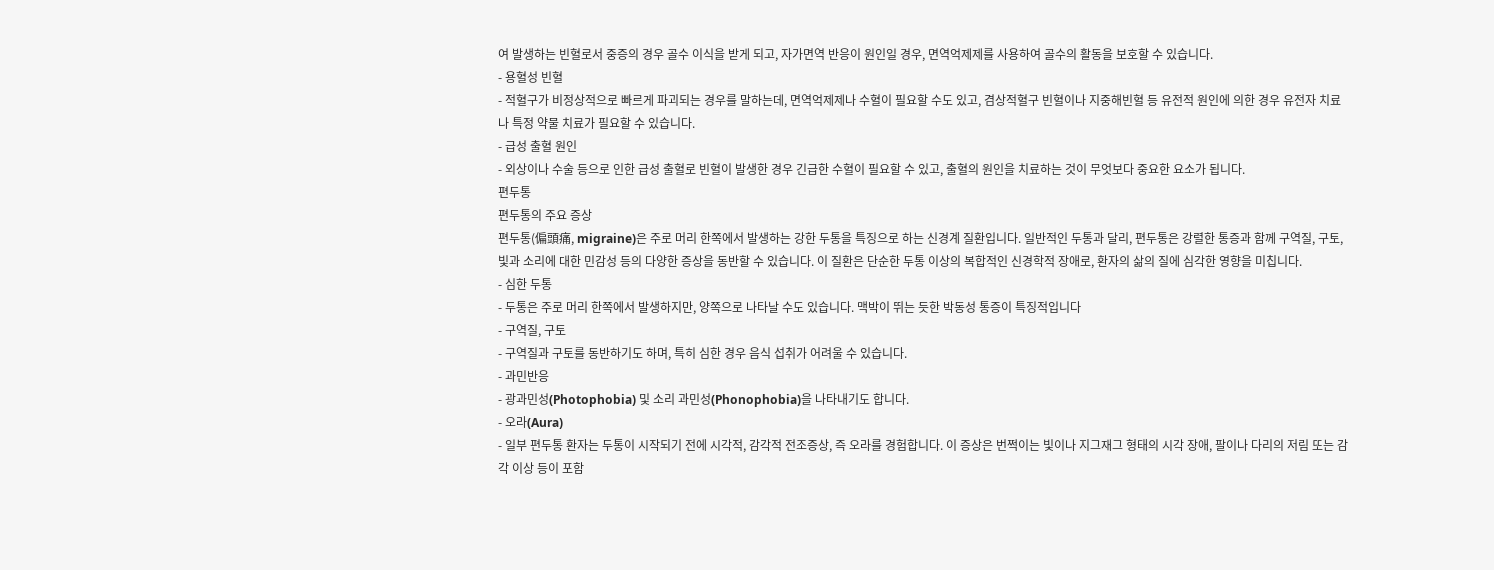여 발생하는 빈혈로서 중증의 경우 골수 이식을 받게 되고, 자가면역 반응이 원인일 경우, 면역억제제를 사용하여 골수의 활동을 보호할 수 있습니다.
- 용혈성 빈혈
- 적혈구가 비정상적으로 빠르게 파괴되는 경우를 말하는데, 면역억제제나 수혈이 필요할 수도 있고, 겸상적혈구 빈혈이나 지중해빈혈 등 유전적 원인에 의한 경우 유전자 치료나 특정 약물 치료가 필요할 수 있습니다.
- 급성 출혈 원인
- 외상이나 수술 등으로 인한 급성 출혈로 빈혈이 발생한 경우 긴급한 수혈이 필요할 수 있고, 출혈의 원인을 치료하는 것이 무엇보다 중요한 요소가 됩니다.
편두통
편두통의 주요 증상
편두통(偏頭痛, migraine)은 주로 머리 한쪽에서 발생하는 강한 두통을 특징으로 하는 신경계 질환입니다. 일반적인 두통과 달리, 편두통은 강렬한 통증과 함께 구역질, 구토, 빛과 소리에 대한 민감성 등의 다양한 증상을 동반할 수 있습니다. 이 질환은 단순한 두통 이상의 복합적인 신경학적 장애로, 환자의 삶의 질에 심각한 영향을 미칩니다.
- 심한 두통
- 두통은 주로 머리 한쪽에서 발생하지만, 양쪽으로 나타날 수도 있습니다. 맥박이 뛰는 듯한 박동성 통증이 특징적입니다
- 구역질, 구토
- 구역질과 구토를 동반하기도 하며, 특히 심한 경우 음식 섭취가 어려울 수 있습니다.
- 과민반응
- 광과민성(Photophobia) 및 소리 과민성(Phonophobia)을 나타내기도 합니다.
- 오라(Aura)
- 일부 편두통 환자는 두통이 시작되기 전에 시각적, 감각적 전조증상, 즉 오라를 경험합니다. 이 증상은 번쩍이는 빛이나 지그재그 형태의 시각 장애, 팔이나 다리의 저림 또는 감각 이상 등이 포함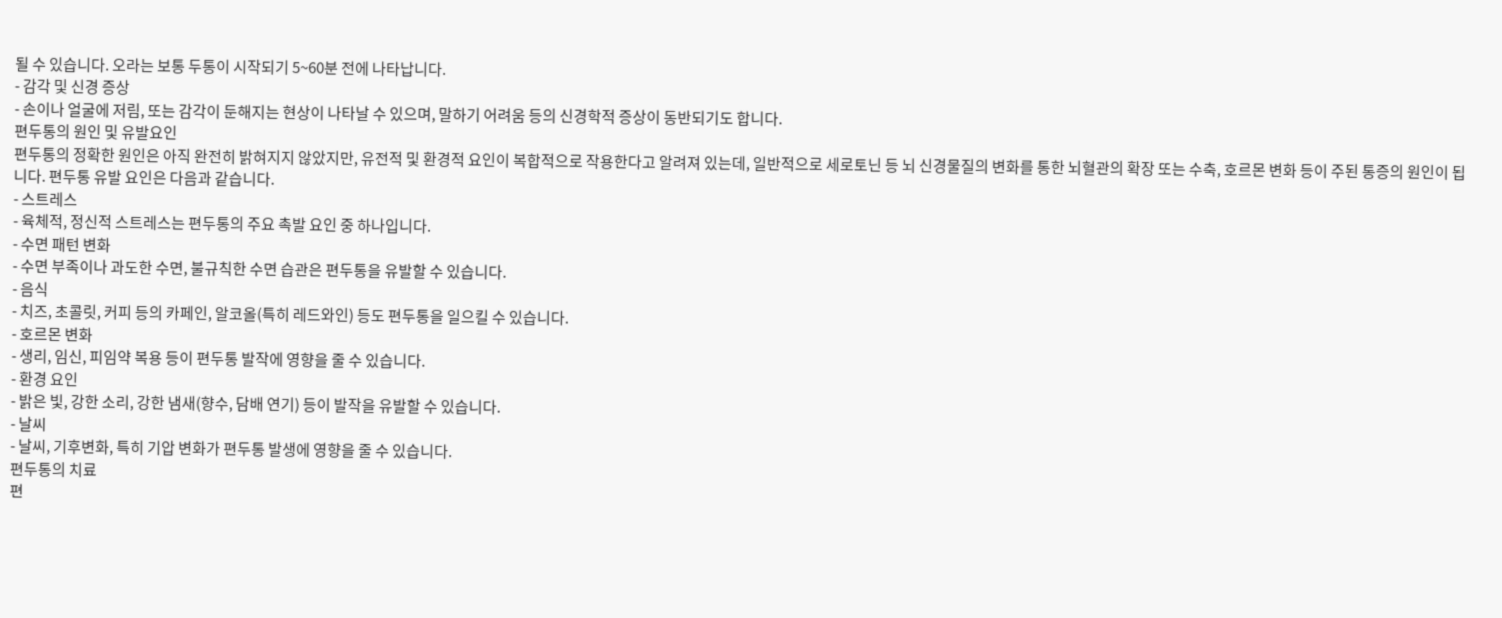될 수 있습니다. 오라는 보통 두통이 시작되기 5~60분 전에 나타납니다.
- 감각 및 신경 증상
- 손이나 얼굴에 저림, 또는 감각이 둔해지는 현상이 나타날 수 있으며, 말하기 어려움 등의 신경학적 증상이 동반되기도 합니다.
편두통의 원인 및 유발요인
편두통의 정확한 원인은 아직 완전히 밝혀지지 않았지만, 유전적 및 환경적 요인이 복합적으로 작용한다고 알려져 있는데, 일반적으로 세로토닌 등 뇌 신경물질의 변화를 통한 뇌혈관의 확장 또는 수축, 호르몬 변화 등이 주된 통증의 원인이 됩니다. 편두통 유발 요인은 다음과 같습니다.
- 스트레스
- 육체적, 정신적 스트레스는 편두통의 주요 촉발 요인 중 하나입니다.
- 수면 패턴 변화
- 수면 부족이나 과도한 수면, 불규칙한 수면 습관은 편두통을 유발할 수 있습니다.
- 음식
- 치즈, 초콜릿, 커피 등의 카페인, 알코올(특히 레드와인) 등도 편두통을 일으킬 수 있습니다.
- 호르몬 변화
- 생리, 임신, 피임약 복용 등이 편두통 발작에 영향을 줄 수 있습니다.
- 환경 요인
- 밝은 빛, 강한 소리, 강한 냄새(향수, 담배 연기) 등이 발작을 유발할 수 있습니다.
- 날씨
- 날씨, 기후변화, 특히 기압 변화가 편두통 발생에 영향을 줄 수 있습니다.
편두통의 치료
편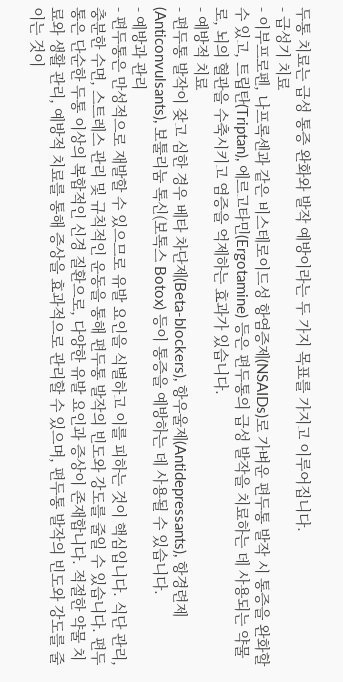두통 치료는 급성 통증 완화와 발작 예방이라는 두 가지 목표를 가지고 이루어집니다.
- 급성기 치료
- 이부프로펜, 나프록센과 같은 비스테로이드성 항염증제(NSAIDs)로 가벼운 편두통 발작 시 통증을 완화할 수 있고, 트립탄(Triptan), 에르고타민(Ergotamine) 등은 편두통의 급성 발작을 치료하는 데 사용되는 약물로, 뇌의 혈관을 수축시키고 염증을 억제하는 효과가 있습니다.
- 예방적 치료
- 편두통 발작이 잦고 심한 경우 베타 차단제(Beta-blockers), 항우울제(Antidepressants), 항경련제(Anticonvulsants), 보툴리눔 톡신(보톡스 Botox) 등이 통증을 예방하는 데 사용될 수 있습니다.
- 예방과 관리
- 편두통은 만성적으로 재발할 수 있으므로 유발 요인을 식별하고 이를 피하는 것이 핵심입니다. 식단 관리, 충분한 수면, 스트레스 관리 및 규칙적인 운동을 통해 편두통 발작의 빈도와 강도를 줄일 수 있습니다. 편두통은 단순한 두통 이상의 복합적인 신경 질환으로, 다양한 유발 요인과 증상이 존재합니다. 적절한 약물 치료와 생활 관리, 예방적 치료를 통해 증상을 효과적으로 관리할 수 있으며, 편두통 발작의 빈도와 강도를 줄이는 것이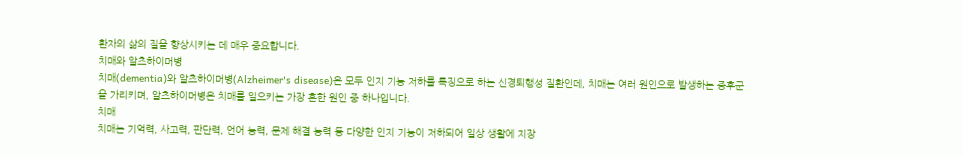환자의 삶의 질을 향상시키는 데 매우 중요합니다.
치매와 알츠하이머병
치매(dementia)와 알츠하이머병(Alzheimer's disease)은 모두 인지 기능 저하를 특징으로 하는 신경퇴행성 질환인데, 치매는 여러 원인으로 발생하는 증후군을 가리키며, 알츠하이머병은 치매를 일으키는 가장 흔한 원인 중 하나입니다.
치매
치매는 기억력, 사고력, 판단력, 언어 능력, 문제 해결 능력 등 다양한 인지 기능이 저하되어 일상 생활에 지장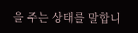을 주는 상태를 말합니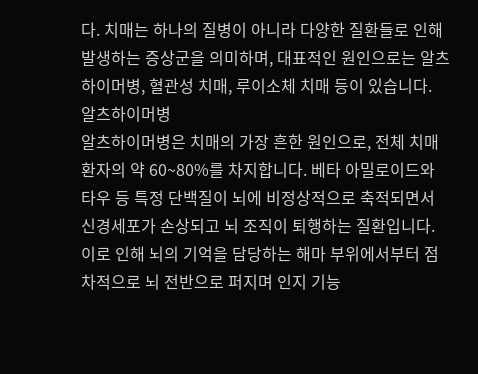다. 치매는 하나의 질병이 아니라 다양한 질환들로 인해 발생하는 증상군을 의미하며, 대표적인 원인으로는 알츠하이머병, 혈관성 치매, 루이소체 치매 등이 있습니다.
알츠하이머병
알츠하이머병은 치매의 가장 흔한 원인으로, 전체 치매 환자의 약 60~80%를 차지합니다. 베타 아밀로이드와 타우 등 특정 단백질이 뇌에 비정상적으로 축적되면서 신경세포가 손상되고 뇌 조직이 퇴행하는 질환입니다. 이로 인해 뇌의 기억을 담당하는 해마 부위에서부터 점차적으로 뇌 전반으로 퍼지며 인지 기능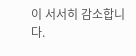이 서서히 감소합니다.